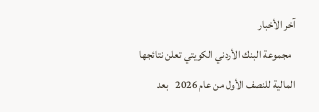آخر الأخبار
  مجموعة البنك الأردني الكويتي تعلن نتائجها المالية للنصف الأول من عام 2026   بعد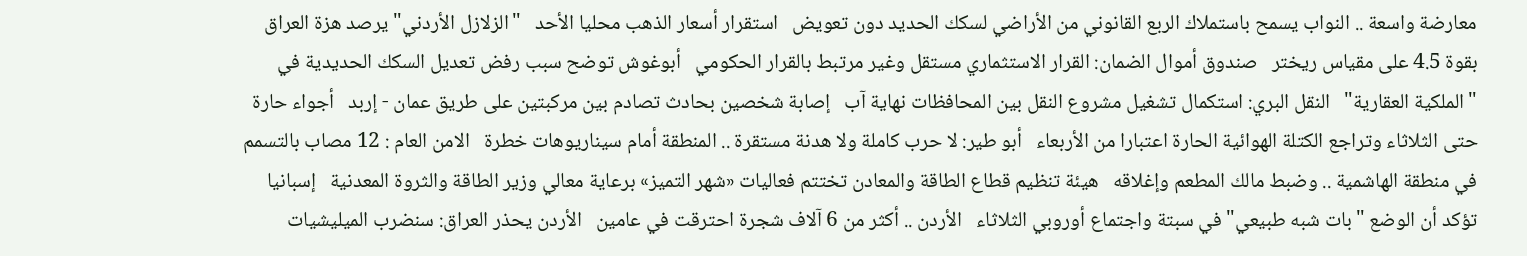معارضة واسعة .. النواب يسمح باستملاك الربع القانوني من الأراضي لسكك الحديد دون تعويض   استقرار أسعار الذهب محليا الأحد   "الزلازل الأردني" يرصد هزة العراق بقوة 4.5 على مقياس ريختر   صندوق أموال الضمان: القرار الاستثماري مستقل وغير مرتبط بالقرار الحكومي   أبوغوش توضح سبب رفض تعديل السكك الحديدية في "الملكية العقارية"   النقل البري: استكمال تشغيل مشروع النقل بين المحافظات نهاية آب   إصابة شخصين بحادث تصادم بين مركبتين على طريق عمان - إربد   أجواء حارة حتى الثلاثاء وتراجع الكتلة الهوائية الحارة اعتبارا من الأربعاء   أبو طير: لا حرب كاملة ولا هدنة مستقرة .. المنطقة أمام سيناريوهات خطرة   الامن العام : 12 مصاب بالتسمم في منطقة الهاشمية .. وضبط مالك المطعم وإغلاقه   هيئة تنظيم قطاع الطاقة والمعادن تختتم فعاليات «شهر التميز» برعاية معالي وزير الطاقة والثروة المعدنية   إسبانيا تؤكد أن الوضع "بات شبه طبيعي" في سبتة واجتماع أوروبي الثلاثاء   الأردن .. أكثر من 6 آلاف شجرة احترقت في عامين   الأردن يحذر العراق: سنضرب الميليشيات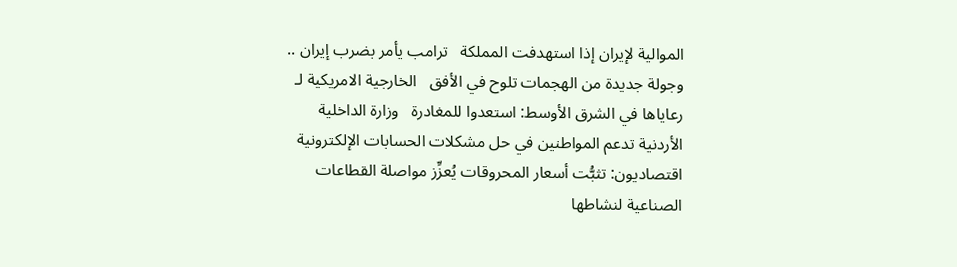الموالية لإيران إذا استهدفت المملكة   ترامب يأمر بضرب إيران .. وجولة جديدة من الهجمات تلوح في الأفق   الخارجية الامريكية لـ رعاياها في الشرق الأوسط: استعدوا للمغادرة   وزارة الداخلية الأردنية تدعم المواطنين في حل مشكلات الحسابات الإلكترونية   اقتصاديون: تثبُّت أسعار المحروقات يُعزِّز مواصلة القطاعات الصناعية لنشاطها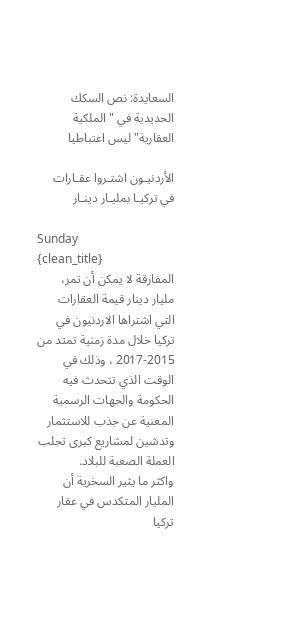السعايدة: نص السكك الحديدية في "الملكية العقارية" ليس اعتباطيا

الأردنيـون اشتـروا عقـارات في تركيـا بمليـار دينـار

Sunday
{clean_title}
المفارقة لا يمكن أن تمر، مليار دينار قيمة العقارات التي اشتراها الاردنيون في تركيا خلال مدة زمنية تمتد من 2015-2017 ، وذلك في الوقت الذي تتحدث فيه الحكومة والجهات الرسمية المعنية عن جذب للاستثمار وتدشين لمشاريع كبرى تجلب العملة الصعبة للبلاد.
واكثر ما يثير السخرية أن المليار المتكدس في عقار تركيا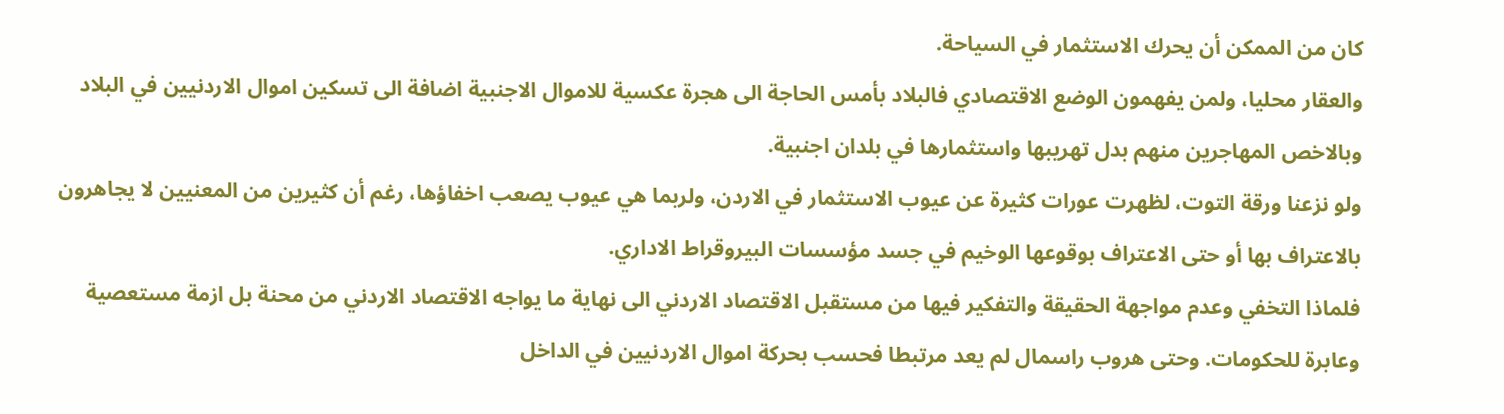كان من الممكن أن يحرك الاستثمار في السياحة.
والعقار محليا، ولمن يفهمون الوضع الاقتصادي فالبلاد بأمس الحاجة الى هجرة عكسية للاموال الاجنبية اضافة الى تسكين اموال الاردنيين في البلاد وبالاخص المهاجرين منهم بدل تهريبها واستثمارها في بلدان اجنبية.
ولو نزعنا ورقة التوت، لظهرت عورات كثيرة عن عيوب الاستثمار في الاردن، ولربما هي عيوب يصعب اخفاؤها، رغم أن كثيرين من المعنيين لا يجاهرون بالاعتراف بها أو حتى الاعتراف بوقوعها الوخيم في جسد مؤسسات البيروقراط الاداري.
فلماذا التخفي وعدم مواجهة الحقيقة والتفكير فيها من مستقبل الاقتصاد الاردني الى نهاية ما يواجه الاقتصاد الاردني من محنة بل ازمة مستعصية وعابرة للحكومات. وحتى هروب راسمال لم يعد مرتبطا فحسب بحركة اموال الاردنيين في الداخل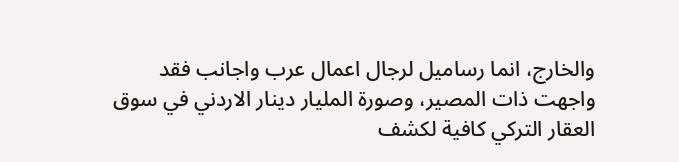والخارج، انما رساميل لرجال اعمال عرب واجانب فقد واجهت ذات المصير، وصورة المليار دينار الاردني في سوق العقار التركي كافية لكشف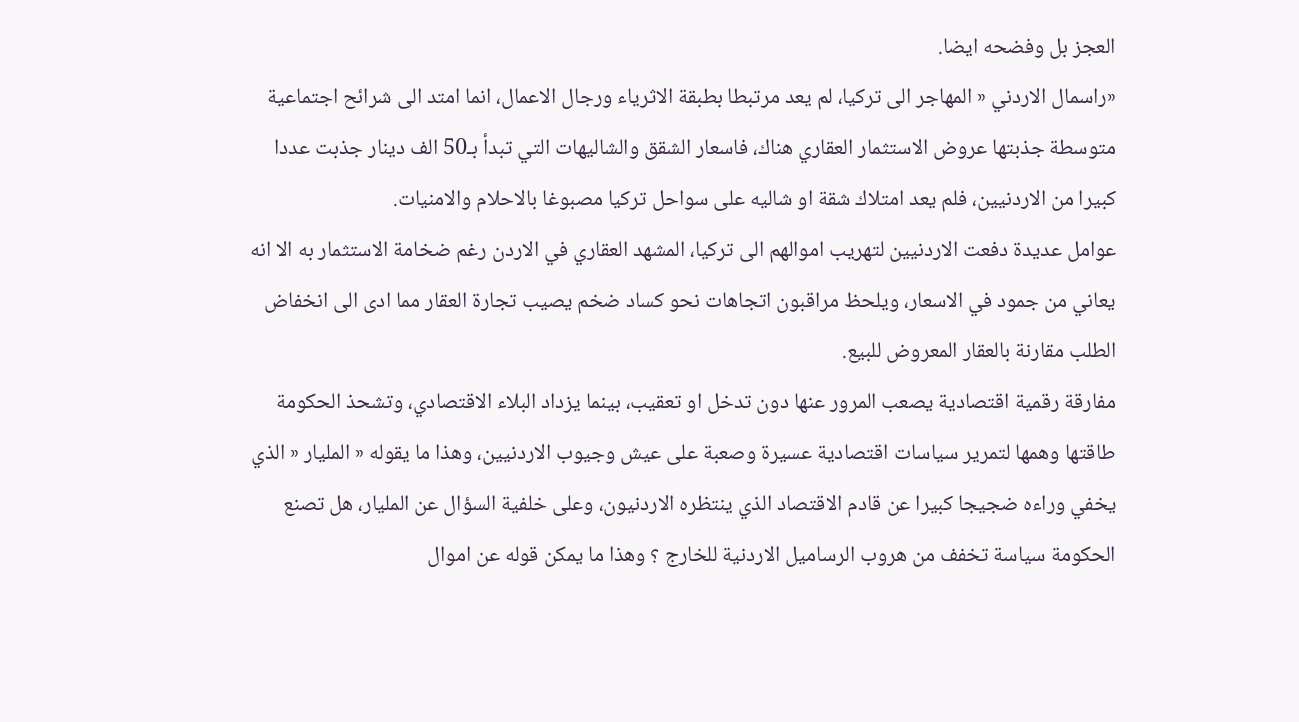العجز بل وفضحه ايضا.
«راسمال الاردني « المهاجر الى تركيا، لم يعد مرتبطا بطبقة الاثرياء ورجال الاعمال، انما امتد الى شرائح اجتماعية متوسطة جذبتها عروض الاستثمار العقاري هناك، فاسعار الشقق والشاليهات التي تبدأ بـ50 الف دينار جذبت عددا كبيرا من الاردنيين، فلم يعد امتلاك شقة او شاليه على سواحل تركيا مصبوغا بالاحلام والامنيات.
عوامل عديدة دفعت الاردنيين لتهريب اموالهم الى تركيا، المشهد العقاري في الاردن رغم ضخامة الاستثمار به الا انه يعاني من جمود في الاسعار، ويلحظ مراقبون اتجاهات نحو كساد ضخم يصيب تجارة العقار مما ادى الى انخفاض الطلب مقارنة بالعقار المعروض للبيع.
مفارقة رقمية اقتصادية يصعب المرور عنها دون تدخل او تعقيب، بينما يزداد البلاء الاقتصادي، وتشحذ الحكومة طاقتها وهمها لتمرير سياسات اقتصادية عسيرة وصعبة على عيش وجيوب الاردنيين، وهذا ما يقوله « المليار « الذي يخفي وراءه ضجيجا كبيرا عن قادم الاقتصاد الذي ينتظره الاردنيون، وعلى خلفية السؤال عن المليار، هل تصنع الحكومة سياسة تخفف من هروب الرساميل الاردنية للخارج ؟ وهذا ما يمكن قوله عن اموال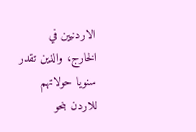الاردنيين في الخارج، والذين تقدر سنويا حولاتهم للاردن بنحو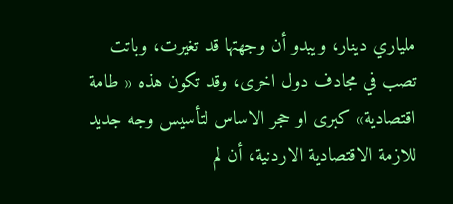ملياري دينار، ويبدو أن وجهتها قد تغيرت، وباتت تصب في مجادف دول اخرى، وقد تكون هذه « طامة اقتصادية» كبرى او حجر الاساس لتأسيس وجه جديد للازمة الاقتصادية الاردنية، أن لم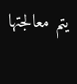يتم معالجتها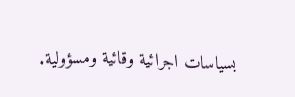بسياسات اجرائية وقائية ومسؤولية.